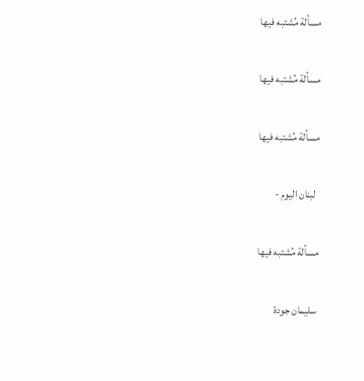مسألة مُشتبه فيها

مسألة مُشتبه فيها

مسألة مُشتبه فيها

 لبنان اليوم -

مسألة مُشتبه فيها

سليمان جودة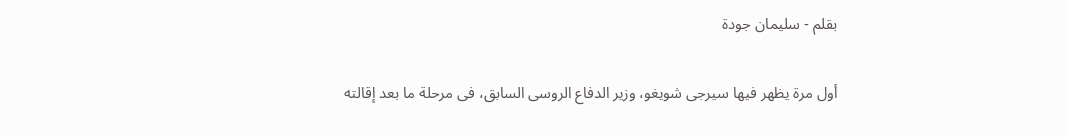بقلم - سليمان جودة

أول مرة يظهر فيها سيرجى شويغو، وزير الدفاع الروسى السابق، فى مرحلة ما بعد إقالته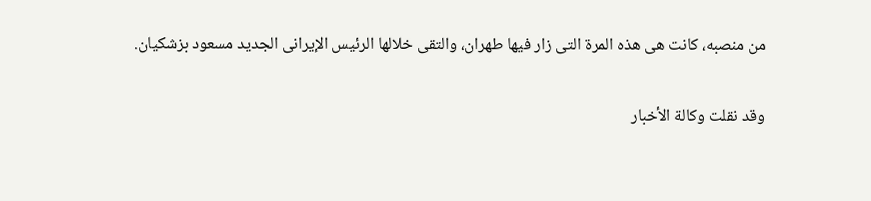من منصبه، كانت هى هذه المرة التى زار فيها طهران، والتقى خلالها الرئيس الإيرانى الجديد مسعود بزشكيان.

وقد نقلت وكالة الأخبار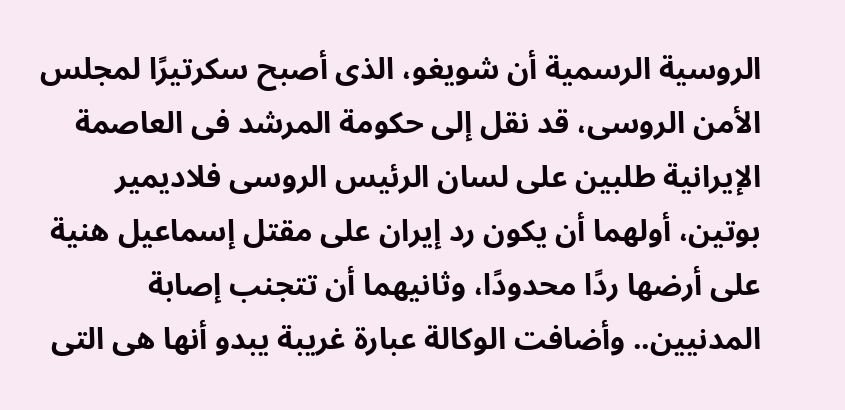الروسية الرسمية أن شويغو، الذى أصبح سكرتيرًا لمجلس الأمن الروسى، قد نقل إلى حكومة المرشد فى العاصمة الإيرانية طلبين على لسان الرئيس الروسى فلاديمير بوتين، أولهما أن يكون رد إيران على مقتل إسماعيل هنية على أرضها ردًا محدودًا، وثانيهما أن تتجنب إصابة المدنيين.. وأضافت الوكالة عبارة غريبة يبدو أنها هى التى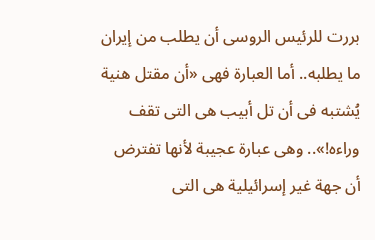بررت للرئيس الروسى أن يطلب من إيران ما يطلبه.. أما العبارة فهى «أن مقتل هنية يُشتبه فى أن تل أبيب هى التى تقف وراءه!».. وهى عبارة عجيبة لأنها تفترض أن جهة غير إسرائيلية هى التى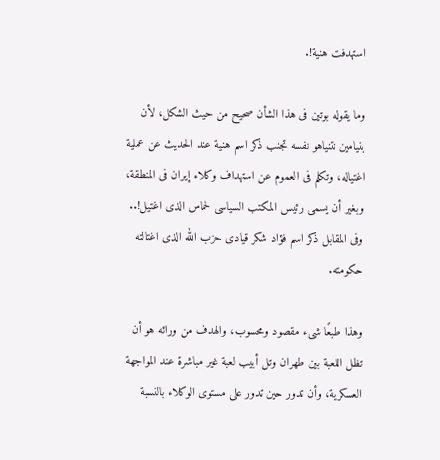استهدفت هنية!.

وما يقوله بوتين فى هذا الشأن صحيح من حيث الشكل، لأن بنيامين نتنياهو نفسه تجنب ذكر اسم هنية عند الحديث عن عملية اغتياله، وتكلم فى العموم عن استهداف وكلاء إيران فى المنطقة، وبغير أن يسمى رئيس المكتب السياسى لحماس الذى اغتيل!.. وفى المقابل ذكر اسم فؤاد شكر قيادى حزب الله الذى اغتالته حكومته.

وهذا طبعًا شىء مقصود ومحسوب، والهدف من ورائه هو أن تظل اللعبة بين طهران وتل أبيب لعبة غير مباشرة عند المواجهة العسكرية، وأن تدور حين تدور على مستوى الوكلاء بالنسبة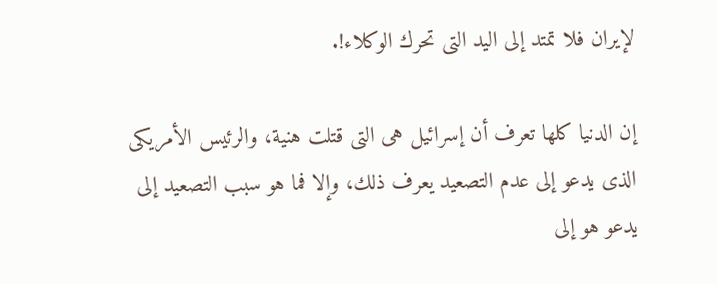لإيران فلا تمتد إلى اليد التى تحرك الوكلاء!.

إن الدنيا كلها تعرف أن إسرائيل هى التى قتلت هنية، والرئيس الأمريكى الذى يدعو إلى عدم التصعيد يعرف ذلك، وإلا فما هو سبب التصعيد إلى يدعو هو إلى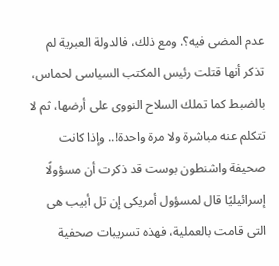عدم المضى فيه؟. ومع ذلك، فالدولة العبرية لم تذكر أنها قتلت رئيس المكتب السياسى لحماس، بالضبط كما تملك السلاح النووى على أرضها، ثم لا تتكلم عنه مباشرة ولا مرة واحدة!.. وإذا كانت صحيفة واشنطون بوست قد ذكرت أن مسؤولًا إسرائيليًا قال لمسؤول أمريكى إن تل أبيب هى التى قامت بالعملية، فهذه تسريبات صحفية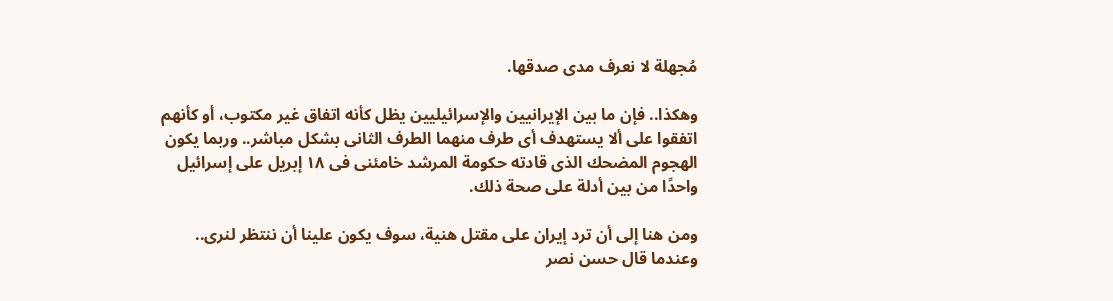مُجهلة لا نعرف مدى صدقها.

وهكذا.. فإن ما بين الإيرانيين والإسرائيليين يظل كأنه اتفاق غير مكتوب، أو كأنهم اتفقوا على ألا يستهدف أى طرف منهما الطرف الثانى بشكل مباشر.. وربما يكون الهجوم المضحك الذى قادته حكومة المرشد خامئنى فى ١٨ إبريل على إسرائيل واحدًا من بين أدلة على صحة ذلك.

ومن هنا إلى أن ترد إيران على مقتل هنية، سوف يكون علينا أن ننتظر لنرى.. وعندما قال حسن نصر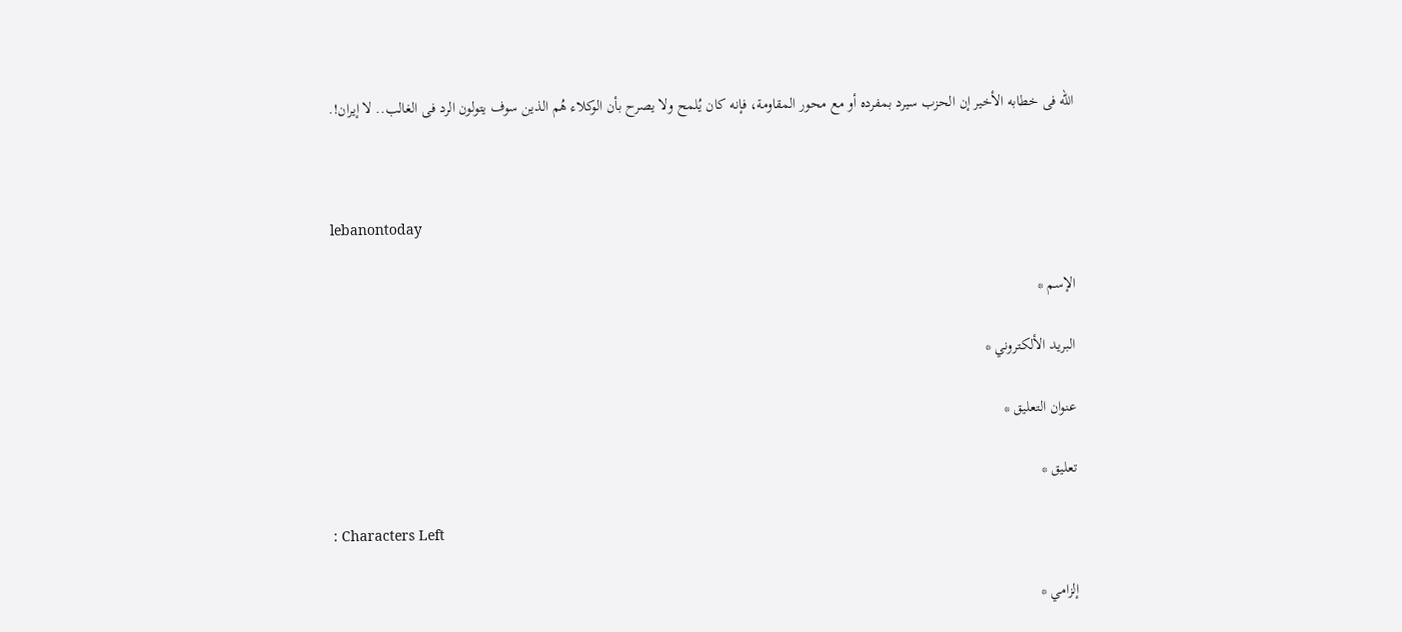الله فى خطابه الأخير إن الحزب سيرد بمفرده أو مع محور المقاومة، فإنه كان يُلمح ولا يصرح بأن الوكلاء هُم الذين سوف يتولون الرد فى الغالب.. لا إيران!.



lebanontoday

الإسم *

البريد الألكتروني *

عنوان التعليق *

تعليق *

: Characters Left

إلزامي *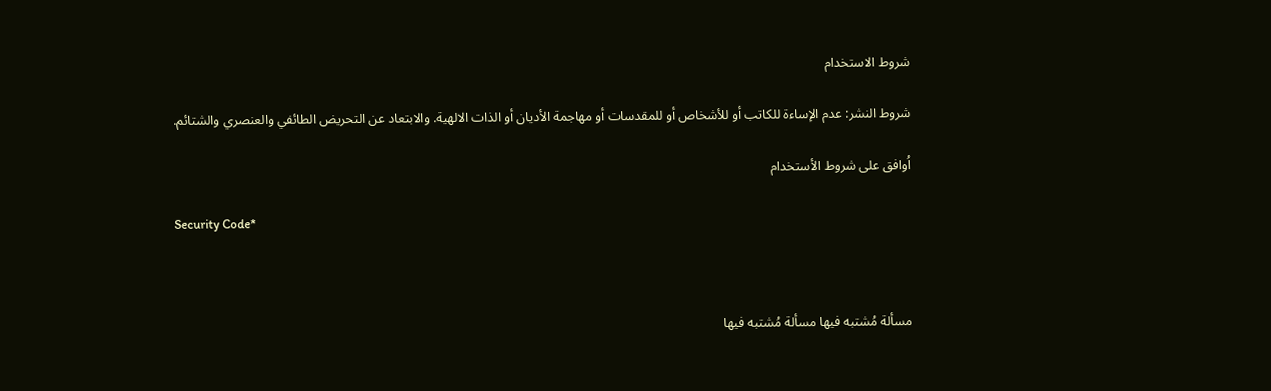شروط الاستخدام

شروط النشر: عدم الإساءة للكاتب أو للأشخاص أو للمقدسات أو مهاجمة الأديان أو الذات الالهية. والابتعاد عن التحريض الطائفي والعنصري والشتائم.

اُوافق على شروط الأستخدام

Security Code*



مسألة مُشتبه فيها مسألة مُشتبه فيها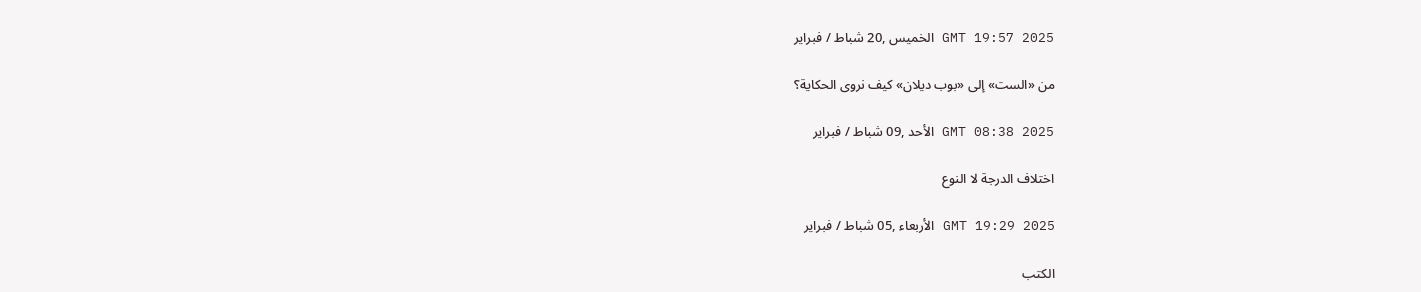GMT 19:57 2025 الخميس ,20 شباط / فبراير

من «الست» إلى «بوب ديلان» كيف نروى الحكاية؟

GMT 08:38 2025 الأحد ,09 شباط / فبراير

اختلاف الدرجة لا النوع

GMT 19:29 2025 الأربعاء ,05 شباط / فبراير

الكتب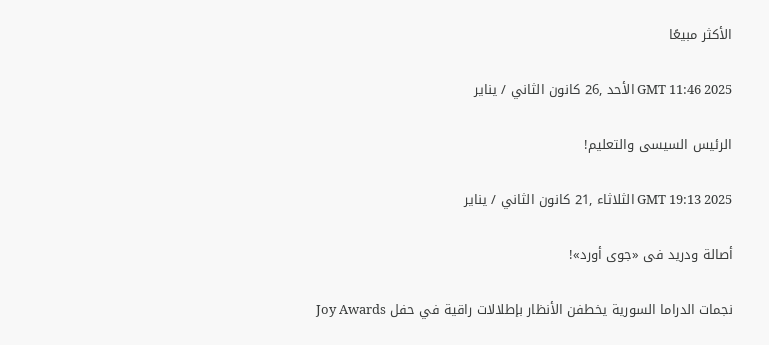الأكثر مبيعًا

GMT 11:46 2025 الأحد ,26 كانون الثاني / يناير

الرئيس السيسى والتعليم!

GMT 19:13 2025 الثلاثاء ,21 كانون الثاني / يناير

أصالة ودريد فى «جوى أورد»!

نجمات الدراما السورية يخطفن الأنظار بإطلالات راقية في حفل Joy Awards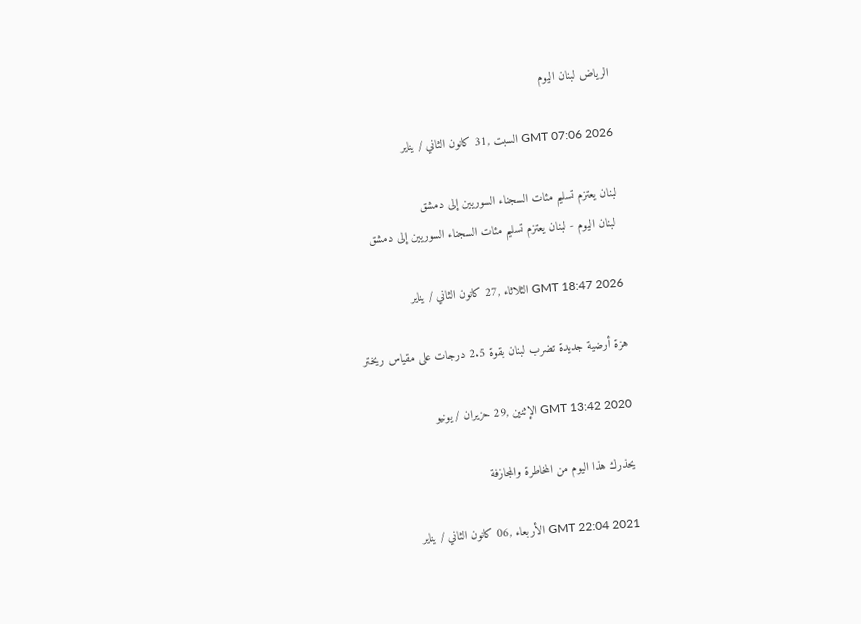الرياض لبنان اليوم

GMT 07:06 2026 السبت ,31 كانون الثاني / يناير

لبنان يعتزم تسليم مئات السجناء السوريين إلى دمشق
 لبنان اليوم - لبنان يعتزم تسليم مئات السجناء السوريين إلى دمشق

GMT 18:47 2026 الثلاثاء ,27 كانون الثاني / يناير

هزة أرضية جديدة تضرب لبنان بقوة 2.5 درجات على مقياس ريختر

GMT 13:42 2020 الإثنين ,29 حزيران / يونيو

يحذرك هذا اليوم من المخاطرة والمجازفة

GMT 22:04 2021 الأربعاء ,06 كانون الثاني / يناير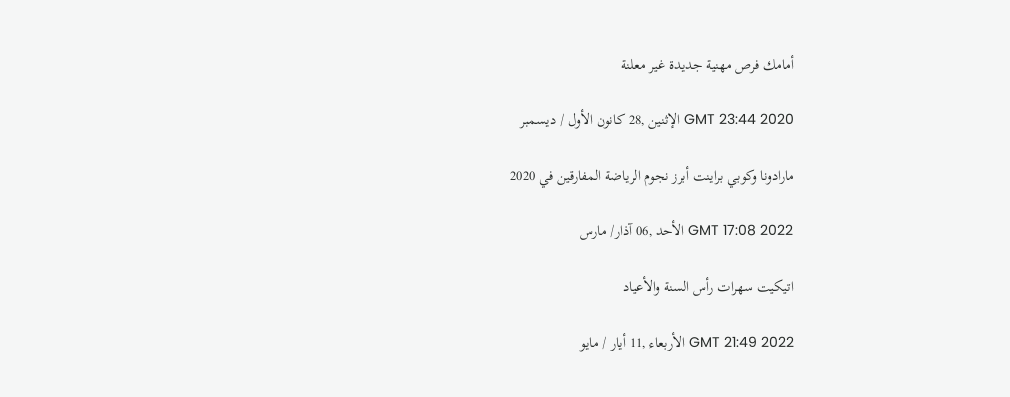أمامك فرص مهنية جديدة غير معلنة

GMT 23:44 2020 الإثنين ,28 كانون الأول / ديسمبر

مارادونا وكوبي براينت أبرز نجوم الرياضة المفارقين في 2020

GMT 17:08 2022 الأحد ,06 آذار/ مارس

اتيكيت سهرات رأس السنة والأعياد

GMT 21:49 2022 الأربعاء ,11 أيار / مايو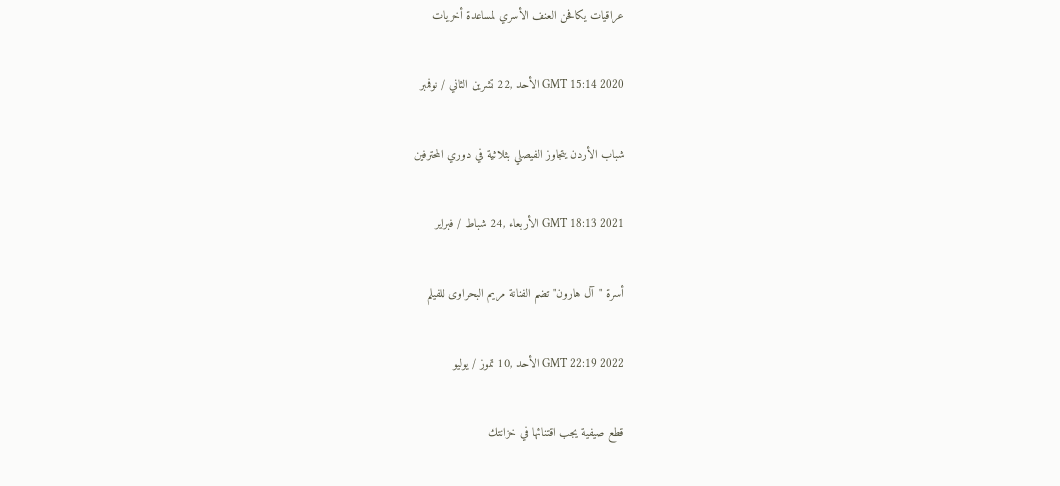عراقيات يكافحن العنف الأسري لمساعدة أخريات

GMT 15:14 2020 الأحد ,22 تشرين الثاني / نوفمبر

شباب الأردن يتجاوز الفيصلي بثلاثية في دوري المحترفين

GMT 18:13 2021 الأربعاء ,24 شباط / فبراير

أسرة "آل هارون" تضم الفنانة مريم البحراوى للفيلم

GMT 22:19 2022 الأحد ,10 تموز / يوليو

قطع صيفية يجب اقتنائها في خزانتك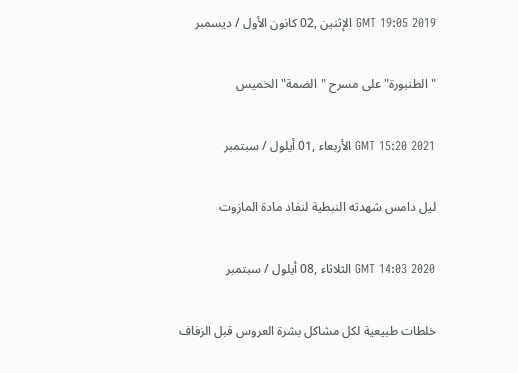GMT 19:05 2019 الإثنين ,02 كانون الأول / ديسمبر

"الطنبورة" على مسرح "الضمة" الخميس

GMT 15:20 2021 الأربعاء ,01 أيلول / سبتمبر

ليل دامس شهدته النبطية لنفاد مادة المازوت

GMT 14:03 2020 الثلاثاء ,08 أيلول / سبتمبر

خلطات طبيعية لكل مشاكل بشرة العروس قبل الزفاف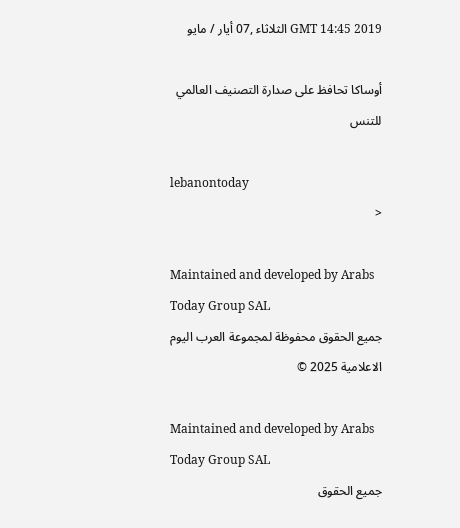GMT 14:45 2019 الثلاثاء ,07 أيار / مايو

أوساكا تحافظ على صدارة التصنيف العالمي للتنس

lebanontoday
<

Maintained and developed by Arabs Today Group SAL
جميع الحقوق محفوظة لمجموعة العرب اليوم الاعلامية 2025 ©

Maintained and developed by Arabs Today Group SAL
جميع الحقوق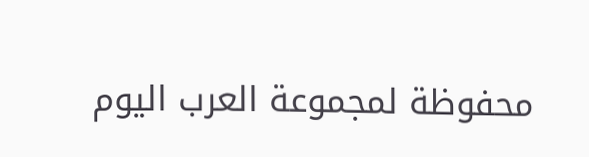محفوظة لمجموعة العرب اليوم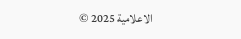الاعلامية 2025 ©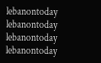lebanontoday lebanontoday lebanontoday lebanontoday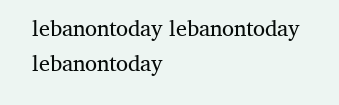lebanontoday lebanontoday lebanontoday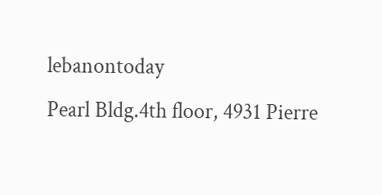lebanontoday
Pearl Bldg.4th floor, 4931 Pierre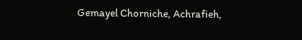Gemayel Chorniche, Achrafieh,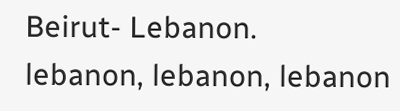Beirut- Lebanon.
lebanon, lebanon, lebanon